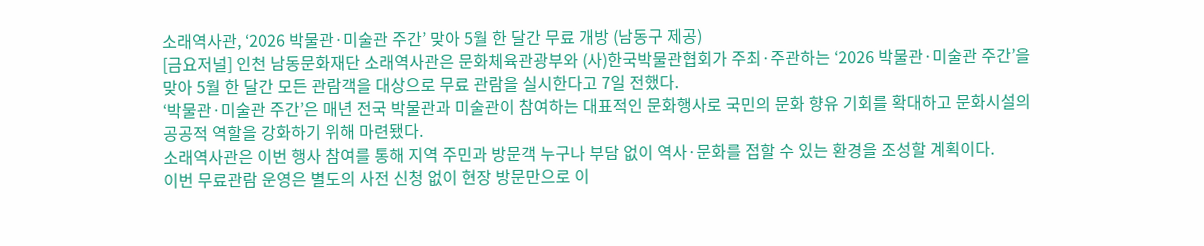소래역사관, ‘2026 박물관·미술관 주간’ 맞아 5월 한 달간 무료 개방 (남동구 제공)
[금요저널] 인천 남동문화재단 소래역사관은 문화체육관광부와 (사)한국박물관협회가 주최·주관하는 ‘2026 박물관·미술관 주간’을 맞아 5월 한 달간 모든 관람객을 대상으로 무료 관람을 실시한다고 7일 전했다.
‘박물관·미술관 주간’은 매년 전국 박물관과 미술관이 참여하는 대표적인 문화행사로 국민의 문화 향유 기회를 확대하고 문화시설의 공공적 역할을 강화하기 위해 마련됐다.
소래역사관은 이번 행사 참여를 통해 지역 주민과 방문객 누구나 부담 없이 역사·문화를 접할 수 있는 환경을 조성할 계획이다.
이번 무료관람 운영은 별도의 사전 신청 없이 현장 방문만으로 이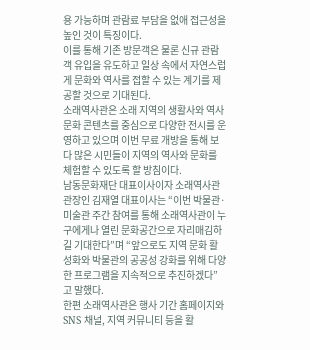용 가능하며 관람료 부담을 없애 접근성을 높인 것이 특징이다.
이를 통해 기존 방문객은 물론 신규 관람객 유입을 유도하고 일상 속에서 자연스럽게 문화와 역사를 접할 수 있는 계기를 제공할 것으로 기대된다.
소래역사관은 소래 지역의 생활사와 역사문화 콘텐츠를 중심으로 다양한 전시를 운영하고 있으며 이번 무료 개방을 통해 보다 많은 시민들이 지역의 역사와 문화를 체험할 수 있도록 할 방침이다.
남동문화재단 대표이사이자 소래역사관 관장인 김재열 대표이사는 “이번 박물관·미술관 주간 참여를 통해 소래역사관이 누구에게나 열린 문화공간으로 자리매김하길 기대한다”며 “앞으로도 지역 문화 활성화와 박물관의 공공성 강화를 위해 다양한 프로그램을 지속적으로 추진하겠다”고 말했다.
한편 소래역사관은 행사 기간 홈페이지와 SNS 채널, 지역 커뮤니티 등을 활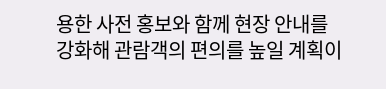용한 사전 홍보와 함께 현장 안내를 강화해 관람객의 편의를 높일 계획이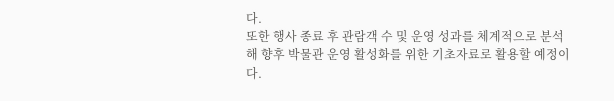다.
또한 행사 종료 후 관람객 수 및 운영 성과를 체계적으로 분석해 향후 박물관 운영 활성화를 위한 기초자료로 활용할 예정이다.